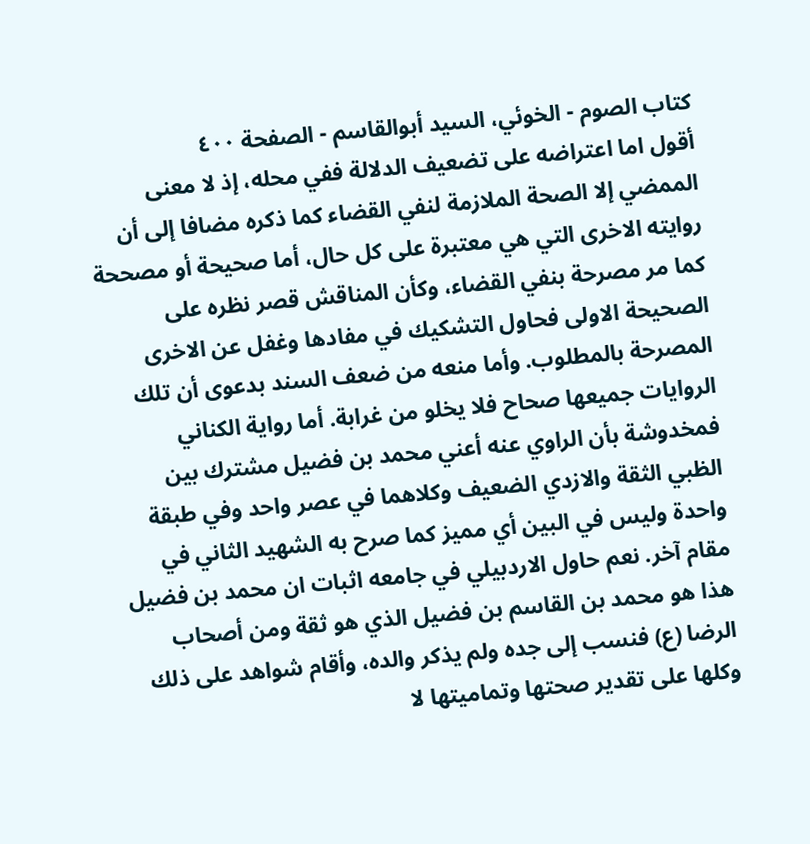كتاب الصوم - الخوئي، السيد أبوالقاسم - الصفحة ٤٠٠
أقول اما اعتراضه على تضعيف الدلالة ففي محله، إذ لا معنى الممضي إلا الصحة الملازمة لنفي القضاء كما ذكره مضافا إلى أن روايته الاخرى التي هي معتبرة على كل حال، أما صحيحة أو مصححة كما مر مصرحة بنفي القضاء، وكأن المناقش قصر نظره على الصحيحة الاولى فحاول التشكيك في مفادها وغفل عن الاخرى المصرحة بالمطلوب. وأما منعه من ضعف السند بدعوى أن تلك الروايات جميعها صحاح فلا يخلو من غرابة. أما رواية الكناني فمخدوشة بأن الراوي عنه أعني محمد بن فضيل مشترك بين الظبي الثقة والازدي الضعيف وكلاهما في عصر واحد وفي طبقة واحدة وليس في البين أي مميز كما صرح به الشهيد الثاني في مقام آخر. نعم حاول الاردبيلي في جامعه اثبات ان محمد بن فضيل هذا هو محمد بن القاسم بن فضيل الذي هو ثقة ومن أصحاب الرضا (ع) فنسب إلى جده ولم يذكر والده، وأقام شواهد على ذلك وكلها على تقدير صحتها وتماميتها لا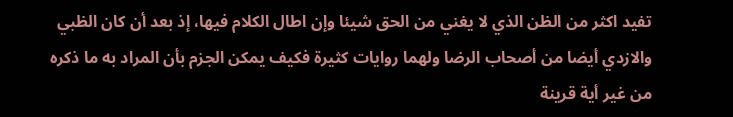تفيد اكثر من الظن الذي لا يغني من الحق شيئا وإن اطال الكلام فيها، إذ بعد أن كان الظبي والازدي أيضا من أصحاب الرضا ولهما روايات كثيرة فكيف يمكن الجزم بأن المراد به ما ذكره من غير أية قرينة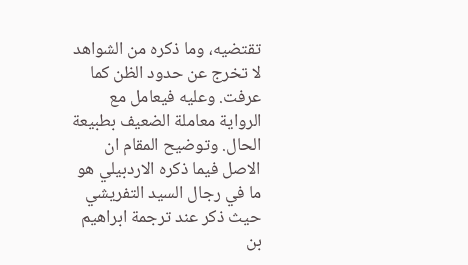تقتضيه، وما ذكره من الشواهد لا تخرج عن حدود الظن كما عرفت. وعليه فيعامل مع الرواية معاملة الضعيف بطبيعة الحال. وتوضيح المقام ان الاصل فيما ذكره الاردبيلي هو ما في رجال السيد التفريشي حيث ذكر عند ترجمة ابراهيم بن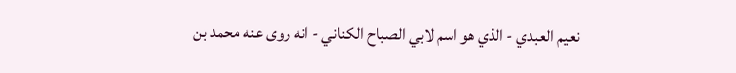نعيم العبدي - الذي هو اسم لابي الصباح الكناني - انه روى عنه محمد بن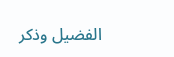الفضيل وذكر